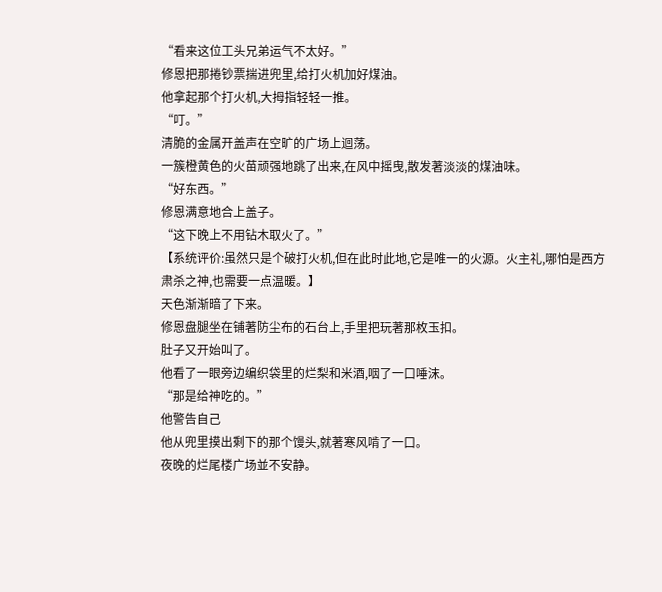“看来这位工头兄弟运气不太好。”
修恩把那捲钞票揣进兜里,给打火机加好煤油。
他拿起那个打火机,大拇指轻轻一推。
“叮。”
清脆的金属开盖声在空旷的广场上迴荡。
一簇橙黄色的火苗顽强地跳了出来,在风中摇曳,散发著淡淡的煤油味。
“好东西。”
修恩满意地合上盖子。
“这下晚上不用钻木取火了。”
【系统评价:虽然只是个破打火机,但在此时此地,它是唯一的火源。火主礼,哪怕是西方肃杀之神,也需要一点温暖。】
天色渐渐暗了下来。
修恩盘腿坐在铺著防尘布的石台上,手里把玩著那枚玉扣。
肚子又开始叫了。
他看了一眼旁边编织袋里的烂梨和米酒,咽了一口唾沫。
“那是给神吃的。”
他警告自己
他从兜里摸出剩下的那个馒头,就著寒风啃了一口。
夜晚的烂尾楼广场並不安静。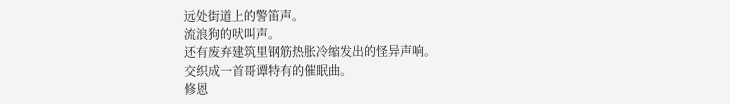远处街道上的警笛声。
流浪狗的吠叫声。
还有废弃建筑里钢筋热胀冷缩发出的怪异声响。
交织成一首哥谭特有的催眠曲。
修恩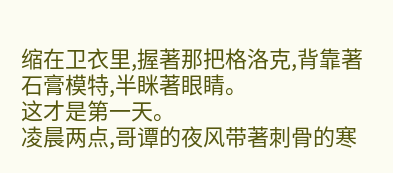缩在卫衣里,握著那把格洛克,背靠著石膏模特,半眯著眼睛。
这才是第一天。
凌晨两点,哥谭的夜风带著刺骨的寒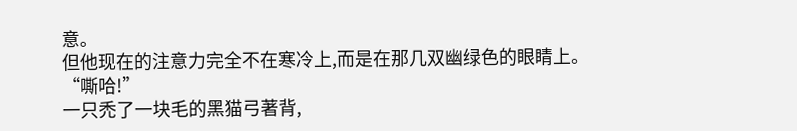意。
但他现在的注意力完全不在寒冷上,而是在那几双幽绿色的眼睛上。
“嘶哈!”
一只禿了一块毛的黑猫弓著背,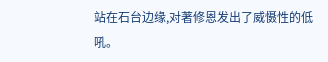站在石台边缘,对著修恩发出了威慑性的低吼。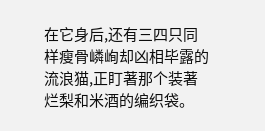在它身后,还有三四只同样瘦骨嶙峋却凶相毕露的流浪猫,正盯著那个装著烂梨和米酒的编织袋。